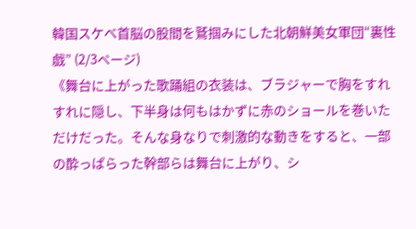韓国スケベ首脳の股間を鷲掴みにした北朝鮮美女軍団“裏性戯” (2/3ページ)
《舞台に上がった歌踊組の衣装は、ブラジャーで胸をすれすれに隠し、下半身は何もはかずに赤のショールを巻いただけだった。そんな身なりで刺激的な動きをすると、一部の酔っぱらった幹部らは舞台に上がり、シ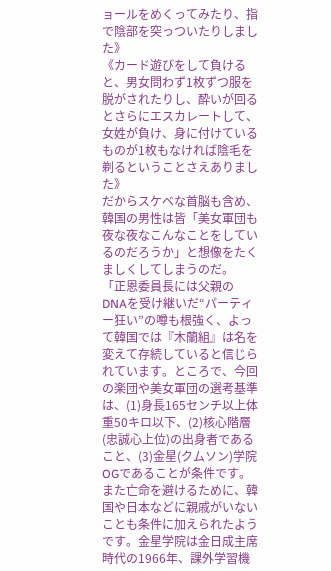ョールをめくってみたり、指で陰部を突っついたりしました》
《カード遊びをして負けると、男女問わず1枚ずつ服を脱がされたりし、酔いが回るとさらにエスカレートして、女姓が負け、身に付けているものが1枚もなければ陰毛を剃るということさえありました》
だからスケベな首脳も含め、韓国の男性は皆「美女軍団も夜な夜なこんなことをしているのだろうか」と想像をたくましくしてしまうのだ。
「正恩委員長には父親のDNAを受け継いだ“パーティー狂い”の噂も根強く、よって韓国では『木蘭組』は名を変えて存続していると信じられています。ところで、今回の楽団や美女軍団の選考基準は、(1)身長165センチ以上体重50キロ以下、(2)核心階層(忠誠心上位)の出身者であること、(3)金星(クムソン)学院OGであることが条件です。また亡命を避けるために、韓国や日本などに親戚がいないことも条件に加えられたようです。金星学院は金日成主席時代の1966年、課外学習機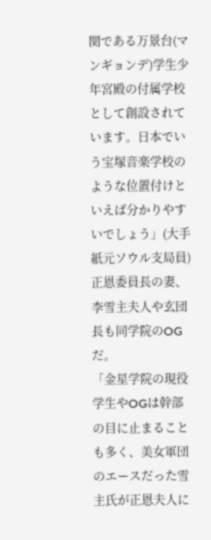関である万景台(マンギョンデ)学生少年宮殿の付属学校として創設されています。日本でいう宝塚音楽学校のような位置付けといえば分かりやすいでしょう」(大手紙元ソウル支局員)
正恩委員長の妻、李雪主夫人や玄団長も同学院のOGだ。
「金星学院の現役学生やOGは幹部の目に止まることも多く、美女軍団のエースだった雪主氏が正恩夫人に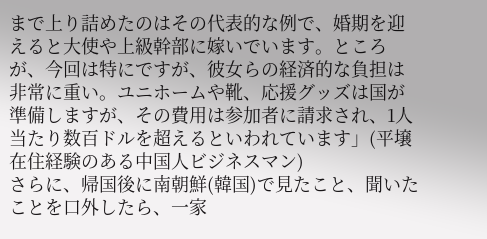まで上り詰めたのはその代表的な例で、婚期を迎えると大使や上級幹部に嫁いでいます。ところが、今回は特にですが、彼女らの経済的な負担は非常に重い。ユニホームや靴、応援グッズは国が準備しますが、その費用は参加者に請求され、1人当たり数百ドルを超えるといわれています」(平壌在住経験のある中国人ビジネスマン)
さらに、帰国後に南朝鮮(韓国)で見たこと、聞いたことを口外したら、一家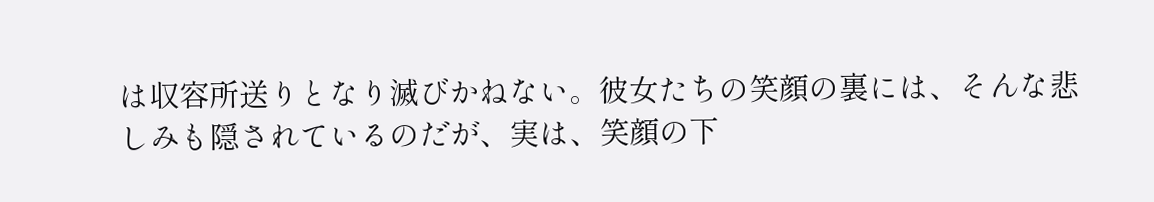は収容所送りとなり滅びかねない。彼女たちの笑顔の裏には、そんな悲しみも隠されているのだが、実は、笑顔の下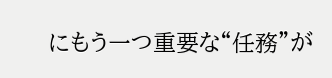にもう一つ重要な“任務”が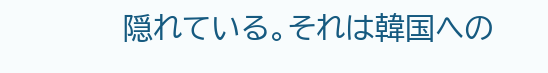隠れている。それは韓国への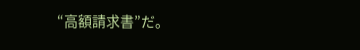“高額請求書”だ。